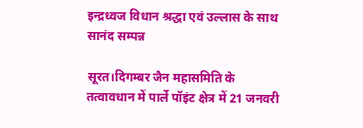इन्द्रध्वज विधान श्रद्धा एवं उल्लास के साथ सानंद सम्पन्न

सूरत।दिगम्बर जैन महासमिति के तत्वावधान में पार्ले पॉइंट क्षेत्र में 21 जनवरी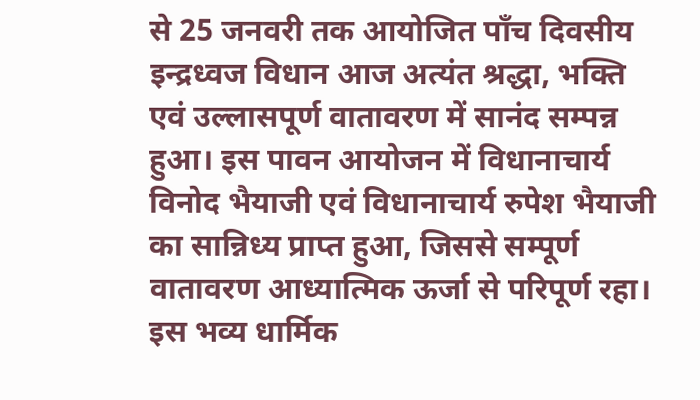से 25 जनवरी तक आयोजित पाँच दिवसीय इन्द्रध्वज विधान आज अत्यंत श्रद्धा, भक्ति एवं उल्लासपूर्ण वातावरण में सानंद सम्पन्न हुआ। इस पावन आयोजन में विधानाचार्य विनोद भैयाजी एवं विधानाचार्य रुपेश भैयाजी का सान्निध्य प्राप्त हुआ, जिससे सम्पूर्ण वातावरण आध्यात्मिक ऊर्जा से परिपूर्ण रहा।
इस भव्य धार्मिक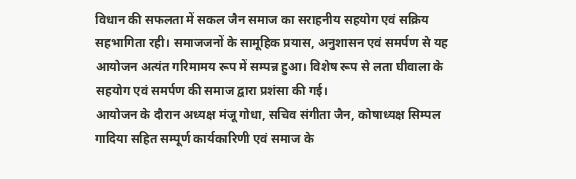विधान की सफलता में सकल जैन समाज का सराहनीय सहयोग एवं सक्रिय सहभागिता रही। समाजजनों के सामूहिक प्रयास, अनुशासन एवं समर्पण से यह आयोजन अत्यंत गरिमामय रूप में सम्पन्न हुआ। विशेष रूप से लता घीवाला के सहयोग एवं समर्पण की समाज द्वारा प्रशंसा की गई।
आयोजन के दौरान अध्यक्ष मंजू गोधा, सचिव संगीता जैन, कोषाध्यक्ष सिम्पल गादिया सहित सम्पूर्ण कार्यकारिणी एवं समाज के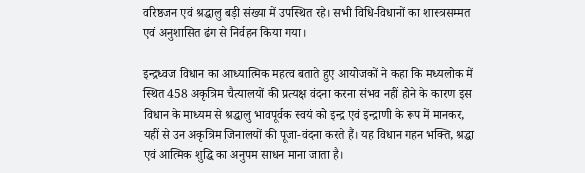वरिष्ठजन एवं श्रद्धालु बड़ी संख्या में उपस्थित रहे। सभी विधि-विधानों का शास्त्रसम्मत एवं अनुशासित ढंग से निर्वहन किया गया।

इन्द्रध्वज विधान का आध्यात्मिक महत्व बताते हुए आयोजकों ने कहा कि मध्यलोक में स्थित 458 अकृत्रिम चैत्यालयों की प्रत्यक्ष वंदना करना संभव नहीं होने के कारण इस विधान के माध्यम से श्रद्धालु भावपूर्वक स्वयं को इन्द्र एवं इन्द्राणी के रूप में मानकर, यहीं से उन अकृत्रिम जिनालयों की पूजा-वंदना करते हैं। यह विधान गहन भक्ति, श्रद्धा एवं आत्मिक शुद्धि का अनुपम साधन माना जाता है।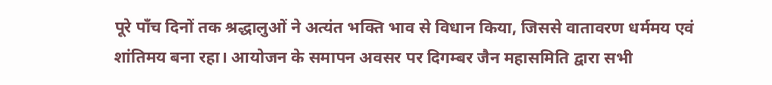पूरे पाँच दिनों तक श्रद्धालुओं ने अत्यंत भक्ति भाव से विधान किया, जिससे वातावरण धर्ममय एवं शांतिमय बना रहा। आयोजन के समापन अवसर पर दिगम्बर जैन महासमिति द्वारा सभी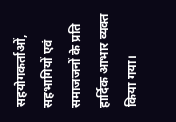सहयोगकर्ताओं, सहभागियों एवं समाजजनों के प्रति हार्दिक आभार व्यक्त किया गया।